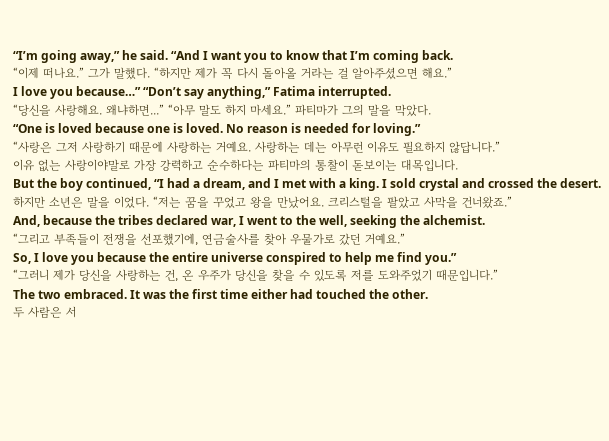“I’m going away,” he said. “And I want you to know that I’m coming back.
“이제 떠나요.” 그가 말했다. “하지만 제가 꼭 다시 돌아올 거라는 걸 알아주셨으면 해요.”
I love you because…” “Don’t say anything,” Fatima interrupted.
“당신을 사랑해요. 왜냐하면...” “아무 말도 하지 마세요.” 파티마가 그의 말을 막았다.
“One is loved because one is loved. No reason is needed for loving.”
“사랑은 그저 사랑하기 때문에 사랑하는 거예요. 사랑하는 데는 아무런 이유도 필요하지 않답니다.”
이유 없는 사랑이야말로 가장 강력하고 순수하다는 파티마의 통찰이 돋보이는 대목입니다.
But the boy continued, “I had a dream, and I met with a king. I sold crystal and crossed the desert.
하지만 소년은 말을 이었다. “저는 꿈을 꾸었고 왕을 만났어요. 크리스털을 팔았고 사막을 건너왔죠.”
And, because the tribes declared war, I went to the well, seeking the alchemist.
“그리고 부족들이 전쟁을 선포했기에, 연금술사를 찾아 우물가로 갔던 거예요.”
So, I love you because the entire universe conspired to help me find you.”
“그러니 제가 당신을 사랑하는 건, 온 우주가 당신을 찾을 수 있도록 저를 도와주었기 때문입니다.”
The two embraced. It was the first time either had touched the other.
두 사람은 서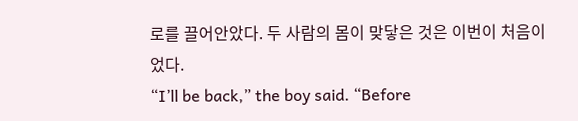로를 끌어안았다. 두 사람의 몸이 맞닿은 것은 이번이 처음이었다.
“I’ll be back,” the boy said. “Before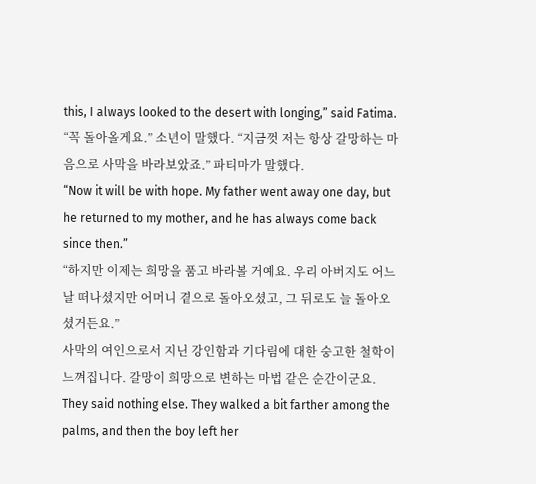this, I always looked to the desert with longing,” said Fatima.
“꼭 돌아올게요.” 소년이 말했다. “지금껏 저는 항상 갈망하는 마음으로 사막을 바라보았죠.” 파티마가 말했다.
“Now it will be with hope. My father went away one day, but he returned to my mother, and he has always come back since then.”
“하지만 이제는 희망을 품고 바라볼 거예요. 우리 아버지도 어느 날 떠나셨지만 어머니 곁으로 돌아오셨고, 그 뒤로도 늘 돌아오셨거든요.”
사막의 여인으로서 지닌 강인함과 기다림에 대한 숭고한 철학이 느껴집니다. 갈망이 희망으로 변하는 마법 같은 순간이군요.
They said nothing else. They walked a bit farther among the palms, and then the boy left her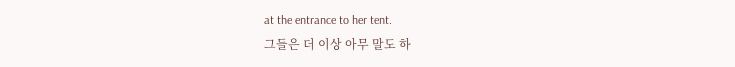at the entrance to her tent.
그들은 더 이상 아무 말도 하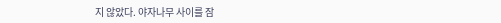지 않았다. 야자나무 사이를 잠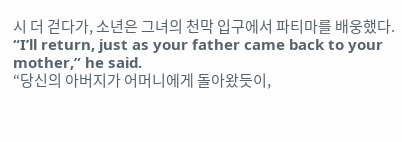시 더 걷다가, 소년은 그녀의 천막 입구에서 파티마를 배웅했다.
“I’ll return, just as your father came back to your mother,” he said.
“당신의 아버지가 어머니에게 돌아왔듯이,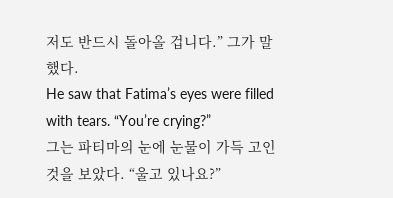저도 반드시 돌아올 겁니다.” 그가 말했다.
He saw that Fatima’s eyes were filled with tears. “You’re crying?”
그는 파티마의 눈에 눈물이 가득 고인 것을 보았다. “울고 있나요?”